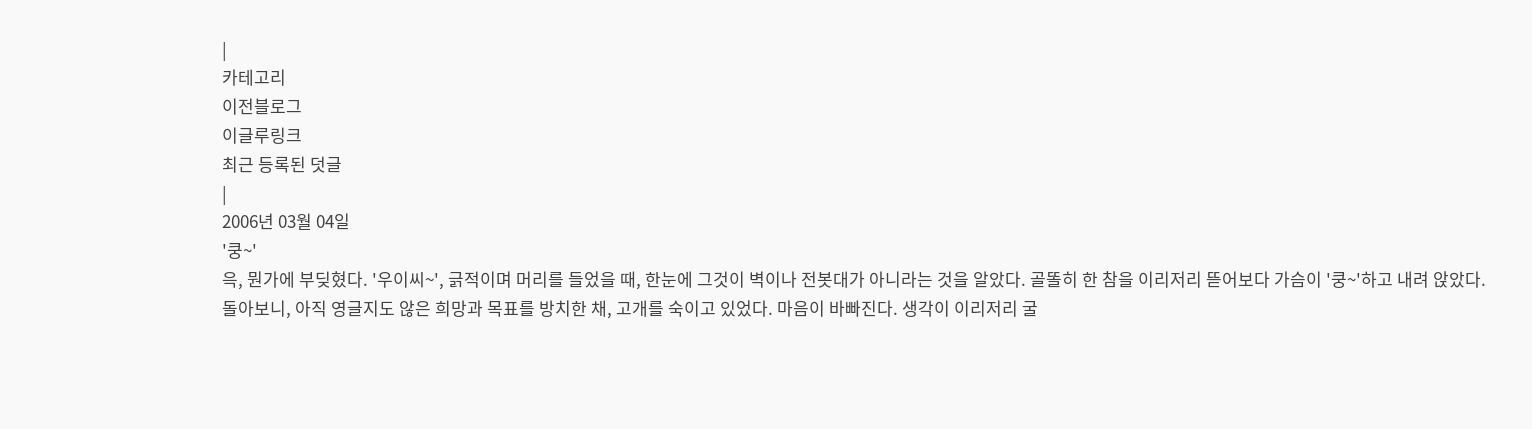|
카테고리
이전블로그
이글루링크
최근 등록된 덧글
|
2006년 03월 04일
'쿵~'
윽, 뭔가에 부딪혔다. '우이씨~', 긁적이며 머리를 들었을 때, 한눈에 그것이 벽이나 전봇대가 아니라는 것을 알았다. 골똘히 한 참을 이리저리 뜯어보다 가슴이 '쿵~'하고 내려 앉았다. 돌아보니, 아직 영글지도 않은 희망과 목표를 방치한 채, 고개를 숙이고 있었다. 마음이 바빠진다. 생각이 이리저리 굴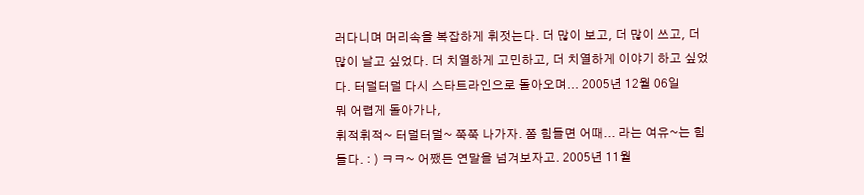러다니며 머리속을 복잡하게 휘젓는다. 더 많이 보고, 더 많이 쓰고, 더 많이 날고 싶었다. 더 치열하게 고민하고, 더 치열하게 이야기 하고 싶었다. 터덜터덜 다시 스타트라인으로 돌아오며... 2005년 12월 06일
뭐 어렵게 돌아가나,
휘적휘적~ 터덜터덜~ 쭉쭉 나가자. 쫌 힘들면 어때... 라는 여유~는 힘들다. : ) ㅋㅋ~ 어쨌든 연말을 넘겨보자고. 2005년 11월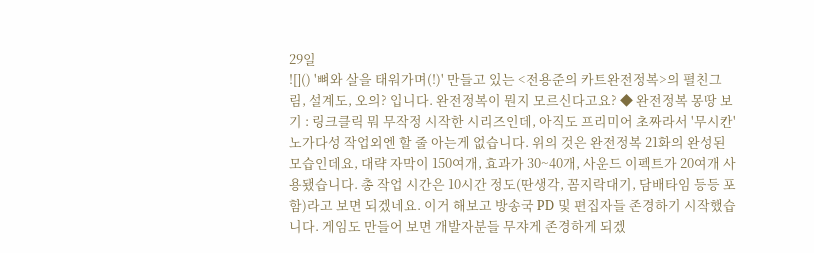29일
![]() '뼈와 살을 태워가며(!)' 만들고 있는 <전용준의 카트완전정복>의 펼친그림, 설계도, 오의? 입니다. 완전정복이 뭔지 모르신다고요? ◆ 완전정복 몽땅 보기 : 링크클릭 뭐 무작정 시작한 시리즈인데, 아직도 프리미어 초짜라서 '무시칸' 노가다성 작업외엔 할 줄 아는게 없습니다. 위의 것은 완전정복 21화의 완성된 모습인데요, 대략 자막이 150여개, 효과가 30~40개, 사운드 이펙트가 20여개 사용됐습니다. 총 작업 시간은 10시간 정도(딴생각, 꼼지락대기, 담배타임 등등 포함)라고 보면 되겠네요. 이거 해보고 방송국 PD 및 편집자들 존경하기 시작했습니다. 게임도 만들어 보면 개발자분들 무쟈게 존경하게 되겠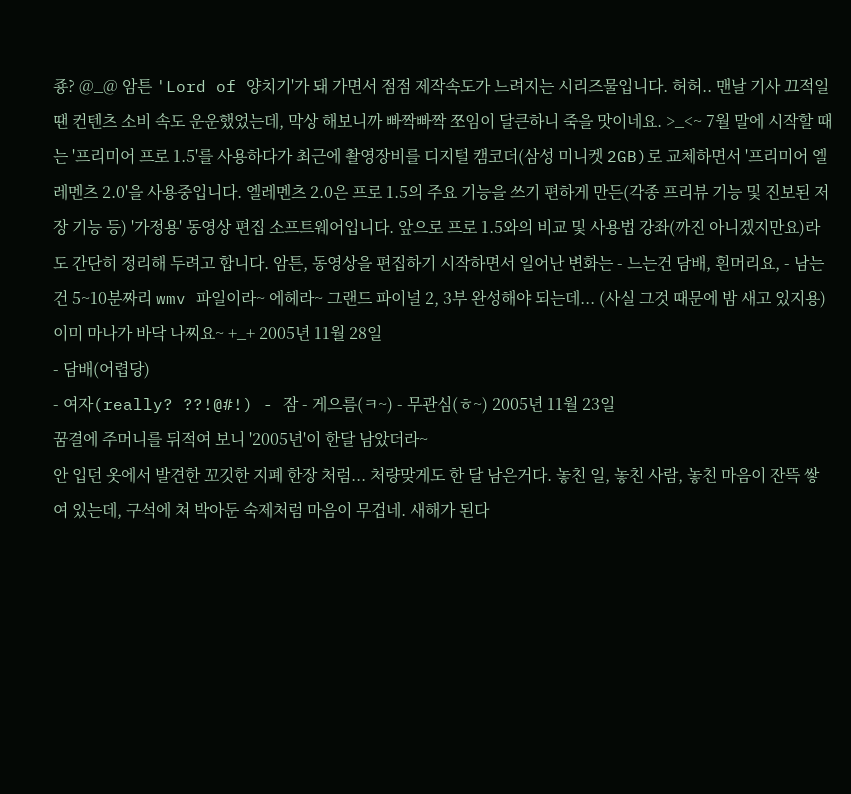죵? @_@ 암튼 'Lord of 양치기'가 돼 가면서 점점 제작속도가 느려지는 시리즈물입니다. 허허.. 맨날 기사 끄적일 땐 컨텐츠 소비 속도 운운했었는데, 막상 해보니까 빠짝빠짝 쪼임이 달큰하니 죽을 맛이네요. >_<~ 7월 말에 시작할 때는 '프리미어 프로 1.5'를 사용하다가 최근에 촬영장비를 디지털 캠코더(삼성 미니켓 2GB)로 교체하면서 '프리미어 엘레멘츠 2.0'을 사용중입니다. 엘레멘츠 2.0은 프로 1.5의 주요 기능을 쓰기 편하게 만든(각종 프리뷰 기능 및 진보된 저장 기능 등) '가정용' 동영상 편집 소프트웨어입니다. 앞으로 프로 1.5와의 비교 및 사용법 강좌(까진 아니겠지만요)라도 간단히 정리해 두려고 합니다. 암튼, 동영상을 편집하기 시작하면서 일어난 변화는 - 느는건 담배, 흰머리요, - 남는건 5~10분짜리 wmv 파일이라~ 에헤라~ 그랜드 파이널 2, 3부 완성해야 되는데... (사실 그것 때문에 밤 새고 있지용) 이미 마나가 바닥 나찌요~ +_+ 2005년 11월 28일
- 담배(어렵당)
- 여자(really? ??!@#!) - 잠 - 게으름(ㅋ~) - 무관심(ㅎ~) 2005년 11월 23일
꿈결에 주머니를 뒤적여 보니 '2005년'이 한달 남았더라~
안 입던 옷에서 발견한 꼬깃한 지폐 한장 처럼... 처량맞게도 한 달 남은거다. 놓친 일, 놓친 사람, 놓친 마음이 잔뜩 쌓여 있는데, 구석에 쳐 박아둔 숙제처럼 마음이 무겁네. 새해가 된다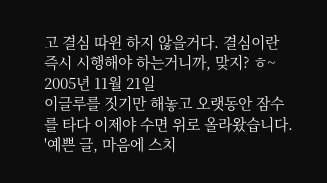고 결심 따윈 하지 않을거다. 결심이란 즉시 시행해야 하는거니까, 맞지? ㅎ~ 2005년 11월 21일
이글루를 짓기만 해놓고 오랫동안 잠수를 타다 이제야 수면 위로 올라왔습니다. '예쁜 글, 마음에 스치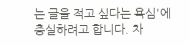는 글을 적고 싶다는 욕심'에 충실하려고 합니다. 차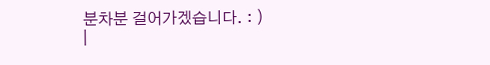분차분 걸어가겠습니다. : )
|